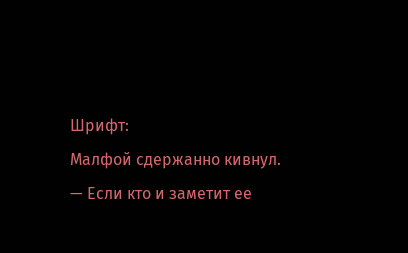Шрифт:
Малфой сдержанно кивнул.
— Если кто и заметит ее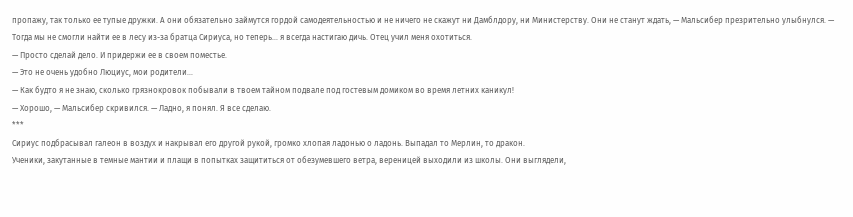пропажу, так только ее тупые дружки. А они обязательно займутся гордой самодеятельностью и не ничего не скажут ни Дамблдору, ни Министерству. Они не станут ждать, — Мальсибер презрительно улыбнулся. — Тогда мы не смогли найти ее в лесу из-за братца Сириуса, но теперь… я всегда настигаю дичь. Отец учил меня охотиться.
— Просто сделай дело. И придержи ее в своем поместье.
— Это не очень удобно Люциус, мои родители…
— Как будто я не знаю, сколько грязнокровок побывали в твоем тайном подвале под гостевым домиком во время летних каникул!
— Хорошо, — Мальсибер скривился. — Ладно, я понял. Я все сделаю.
***
Сириус подбрасывал галеон в воздух и накрывал его другой рукой, громко хлопая ладонью о ладонь. Выпадал то Мерлин, то дракон.
Ученики, закутанные в темные мантии и плащи в попытках защититься от обезумевшего ветра, вереницей выходили из школы. Они выглядели,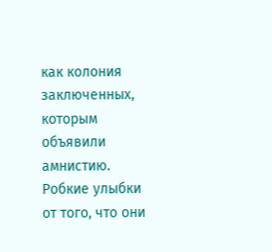как колония заключенных, которым объявили амнистию. Робкие улыбки от того, что они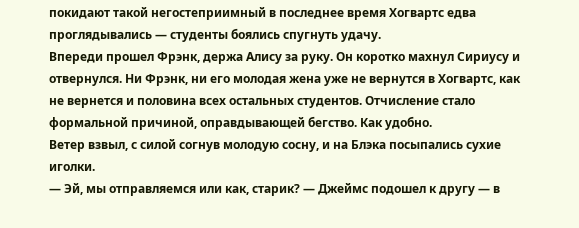покидают такой негостеприимный в последнее время Хогвартс едва проглядывались — студенты боялись спугнуть удачу.
Впереди прошел Фрэнк, держа Алису за руку. Он коротко махнул Сириусу и отвернулся. Ни Фрэнк, ни его молодая жена уже не вернутся в Хогвартс, как не вернется и половина всех остальных студентов. Отчисление стало формальной причиной, оправдывающей бегство. Как удобно.
Ветер взвыл, с силой согнув молодую сосну, и на Блэка посыпались сухие иголки.
— Эй, мы отправляемся или как, старик? — Джеймс подошел к другу — в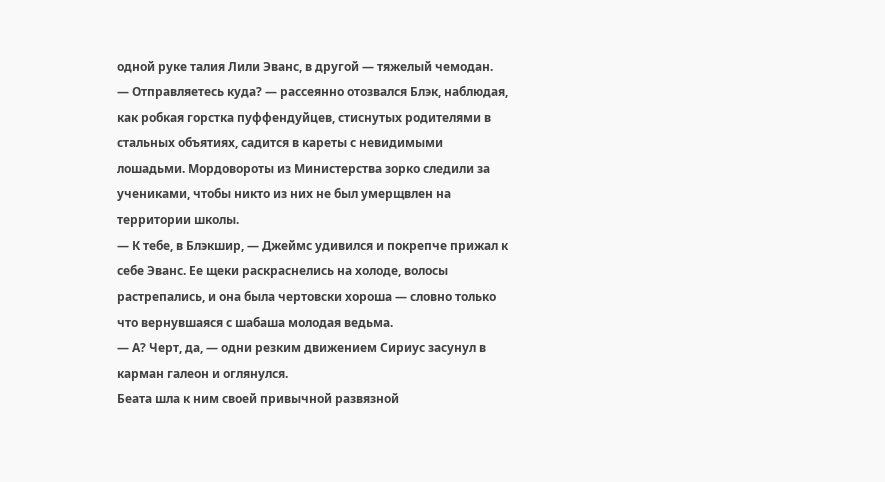одной руке талия Лили Эванс, в другой — тяжелый чемодан.
— Отправляетесь куда? — рассеянно отозвался Блэк, наблюдая, как робкая горстка пуффендуйцев, стиснутых родителями в стальных объятиях, садится в кареты с невидимыми лошадьми. Мордовороты из Министерства зорко следили за учениками, чтобы никто из них не был умерщвлен на территории школы.
— К тебе, в Блэкшир, — Джеймс удивился и покрепче прижал к себе Эванс. Ее щеки раскраснелись на холоде, волосы растрепались, и она была чертовски хороша — словно только что вернувшаяся с шабаша молодая ведьма.
— А? Черт, да, — одни резким движением Сириус засунул в карман галеон и оглянулся.
Беата шла к ним своей привычной развязной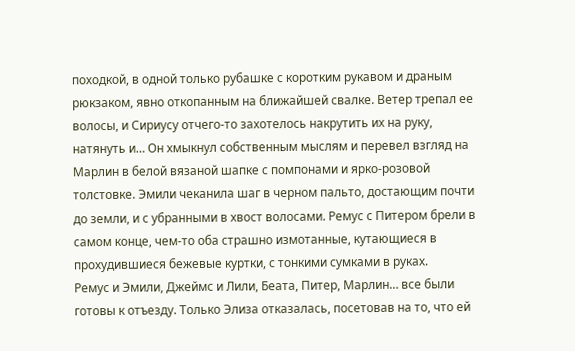походкой, в одной только рубашке с коротким рукавом и драным рюкзаком, явно откопанным на ближайшей свалке. Ветер трепал ее волосы, и Сириусу отчего-то захотелось накрутить их на руку, натянуть и… Он хмыкнул собственным мыслям и перевел взгляд на Марлин в белой вязаной шапке с помпонами и ярко-розовой толстовке. Эмили чеканила шаг в черном пальто, достающим почти до земли, и с убранными в хвост волосами. Ремус с Питером брели в самом конце, чем-то оба страшно измотанные, кутающиеся в прохудившиеся бежевые куртки, с тонкими сумками в руках.
Ремус и Эмили, Джеймс и Лили, Беата, Питер, Марлин… все были готовы к отъезду. Только Элиза отказалась, посетовав на то, что ей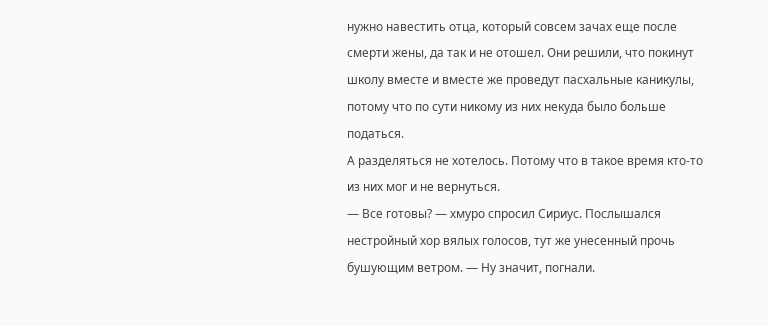нужно навестить отца, который совсем зачах еще после смерти жены, да так и не отошел. Они решили, что покинут школу вместе и вместе же проведут пасхальные каникулы, потому что по сути никому из них некуда было больше податься.
А разделяться не хотелось. Потому что в такое время кто-то из них мог и не вернуться.
— Все готовы? — хмуро спросил Сириус. Послышался нестройный хор вялых голосов, тут же унесенный прочь бушующим ветром. — Ну значит, погнали.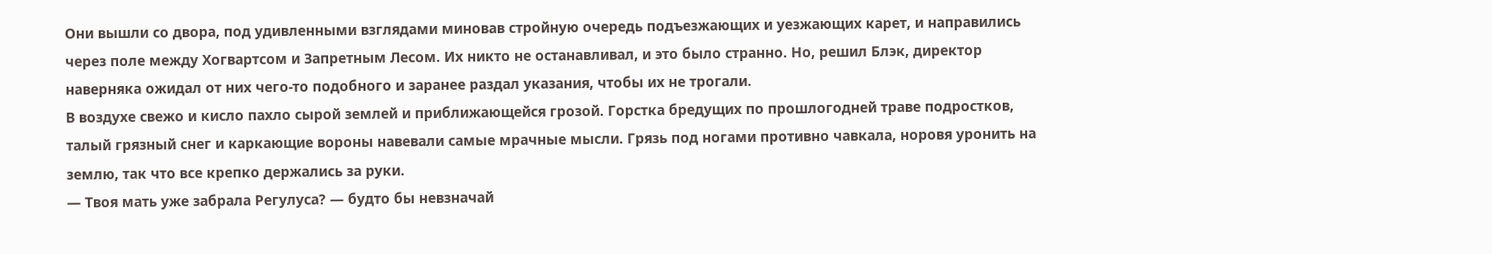Они вышли со двора, под удивленными взглядами миновав стройную очередь подъезжающих и уезжающих карет, и направились через поле между Хогвартсом и Запретным Лесом. Их никто не останавливал, и это было странно. Но, решил Блэк, директор наверняка ожидал от них чего-то подобного и заранее раздал указания, чтобы их не трогали.
В воздухе свежо и кисло пахло сырой землей и приближающейся грозой. Горстка бредущих по прошлогодней траве подростков, талый грязный снег и каркающие вороны навевали самые мрачные мысли. Грязь под ногами противно чавкала, норовя уронить на землю, так что все крепко держались за руки.
— Твоя мать уже забрала Регулуса? — будто бы невзначай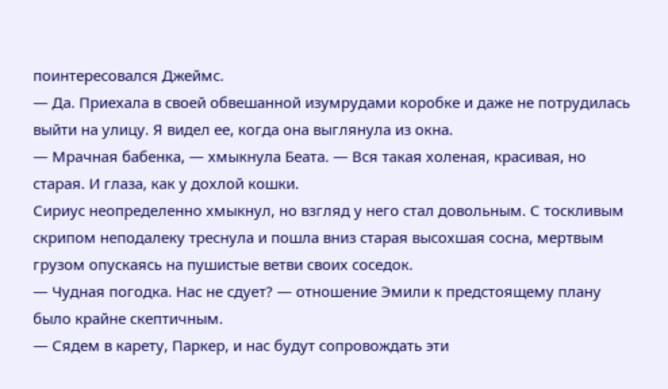поинтересовался Джеймс.
— Да. Приехала в своей обвешанной изумрудами коробке и даже не потрудилась выйти на улицу. Я видел ее, когда она выглянула из окна.
— Мрачная бабенка, — хмыкнула Беата. — Вся такая холеная, красивая, но старая. И глаза, как у дохлой кошки.
Сириус неопределенно хмыкнул, но взгляд у него стал довольным. С тоскливым скрипом неподалеку треснула и пошла вниз старая высохшая сосна, мертвым грузом опускаясь на пушистые ветви своих соседок.
— Чудная погодка. Нас не сдует? — отношение Эмили к предстоящему плану было крайне скептичным.
— Сядем в карету, Паркер, и нас будут сопровождать эти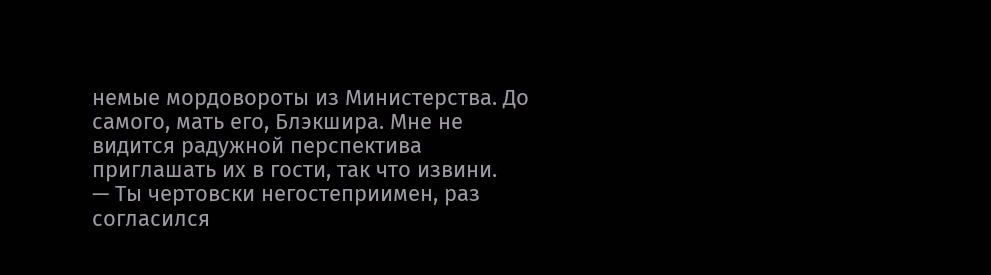немые мордовороты из Министерства. До самого, мать его, Блэкшира. Мне не видится радужной перспектива приглашать их в гости, так что извини.
— Ты чертовски негостеприимен, раз согласился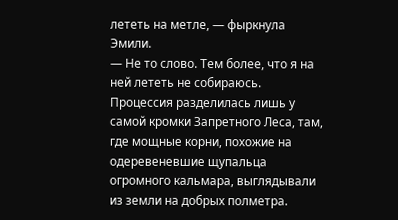лететь на метле, — фыркнула Эмили.
— Не то слово. Тем более, что я на ней лететь не собираюсь.
Процессия разделилась лишь у самой кромки Запретного Леса, там, где мощные корни, похожие на одеревеневшие щупальца огромного кальмара, выглядывали из земли на добрых полметра.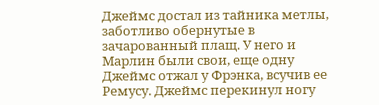Джеймс достал из тайника метлы, заботливо обернутые в зачарованный плащ. У него и Марлин были свои, еще одну Джеймс отжал у Фрэнка, всучив ее Ремусу. Джеймс перекинул ногу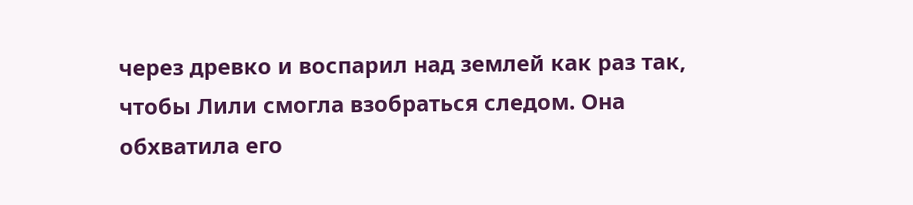через древко и воспарил над землей как раз так, чтобы Лили смогла взобраться следом. Она обхватила его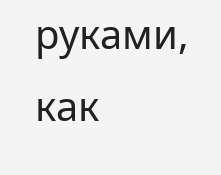руками, как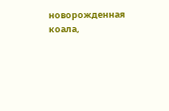новорожденная коала,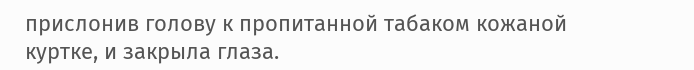прислонив голову к пропитанной табаком кожаной куртке, и закрыла глаза.